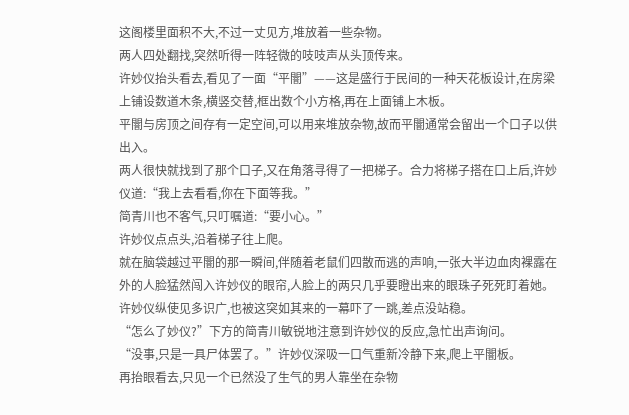这阁楼里面积不大,不过一丈见方,堆放着一些杂物。
两人四处翻找,突然听得一阵轻微的吱吱声从头顶传来。
许妙仪抬头看去,看见了一面“平闇”——这是盛行于民间的一种天花板设计,在房梁上铺设数道木条,横竖交替,框出数个小方格,再在上面铺上木板。
平闇与房顶之间存有一定空间,可以用来堆放杂物,故而平闇通常会留出一个口子以供出入。
两人很快就找到了那个口子,又在角落寻得了一把梯子。合力将梯子搭在口上后,许妙仪道:“我上去看看,你在下面等我。”
简青川也不客气,只叮嘱道:“要小心。”
许妙仪点点头,沿着梯子往上爬。
就在脑袋越过平闇的那一瞬间,伴随着老鼠们四散而逃的声响,一张大半边血肉裸露在外的人脸猛然闯入许妙仪的眼帘,人脸上的两只几乎要瞪出来的眼珠子死死盯着她。
许妙仪纵使见多识广,也被这突如其来的一幕吓了一跳,差点没站稳。
“怎么了妙仪?”下方的简青川敏锐地注意到许妙仪的反应,急忙出声询问。
“没事,只是一具尸体罢了。”许妙仪深吸一口气重新冷静下来,爬上平闇板。
再抬眼看去,只见一个已然没了生气的男人靠坐在杂物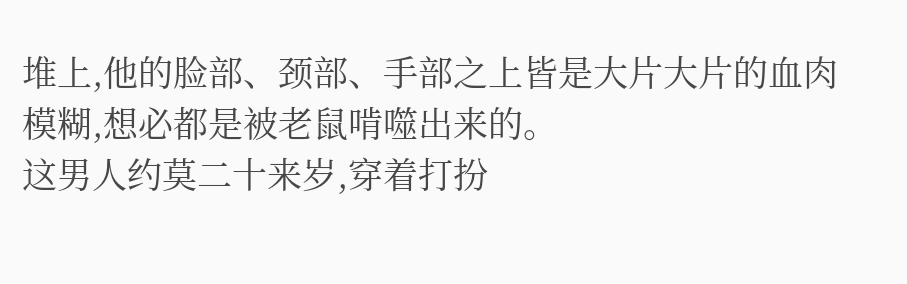堆上,他的脸部、颈部、手部之上皆是大片大片的血肉模糊,想必都是被老鼠啃噬出来的。
这男人约莫二十来岁,穿着打扮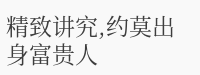精致讲究,约莫出身富贵人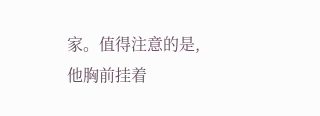家。值得注意的是,他胸前挂着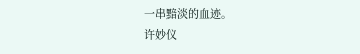一串黯淡的血迹。
许妙仪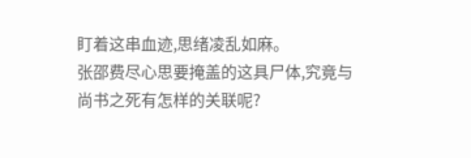盯着这串血迹,思绪凌乱如麻。
张邵费尽心思要掩盖的这具尸体,究竟与尚书之死有怎样的关联呢?